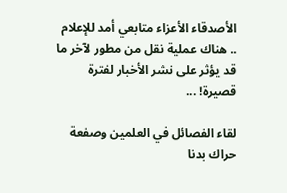الأصدقاء الأعزاء متابعي أمد للإعلام .. هناك عملية نقل من مطور لآخر ما قد يؤثر على نشر الأخبار لفترة قصيرة! ...

لقاء الفصائل في العلمين وصفعة حراك بدنا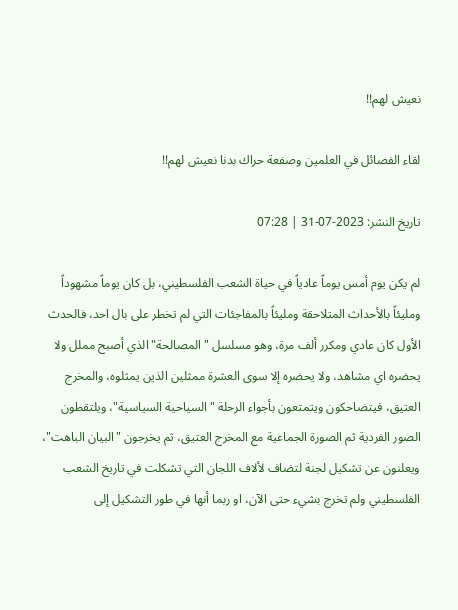نعيش لهم!!

لقاء الفصائل في العلمين وصفعة حراك بدنا نعيش لهم!!

تاريخ النشر: 2023-07-31 | 07:28

لم يكن يوم أمس يوماً عادياً في حياة الشعب الفلسطيني، بل كان يوماً مشهوداً ومليئاً بالأحداث المتلاحقة ومليئاً بالمفاجئات التي لم تخطر على بال احد، فالحدث الأول كان عادي ومكرر ألف مرة، وهو مسلسل "المصالحة" الذي أصبح مملل ولا يحضره اي مشاهد، ولا يحضره إلا سوى العشرة ممثلين الذين يمثلوه، والمخرج العتيق، فيتضاحكون ويتمتعون بأجواء الرحلة "السياحية السياسية"، ويلتقطون الصور الفردية ثم الصورة الجماعية مع المخرج العتيق، ثم يخرجون "البيان الباهت"، ويعلنون عن تشكيل لجنة لتضاف لألاف اللجان التي تشكلت في تاريخ الشعب الفلسطيني ولم تخرج بشيء حتى الآن، او ربما أنها في طور التشكيل إلى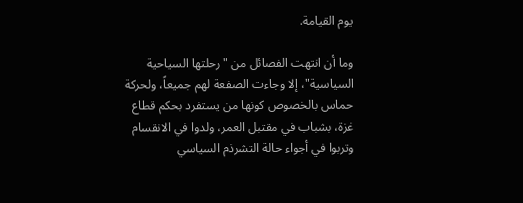يوم القيامة.

وما أن انتهت الفصائل من "رحلتها السياحية السياسية"، إلا وجاءت الصفعة لهم جميعاً، ولحركة حماس بالخصوص كونها من يستفرد بحكم قطاع غزة، بشباب في مقتبل العمر، ولدوا في الانقسام وتربوا في أجواء حالة التشرذم السياسي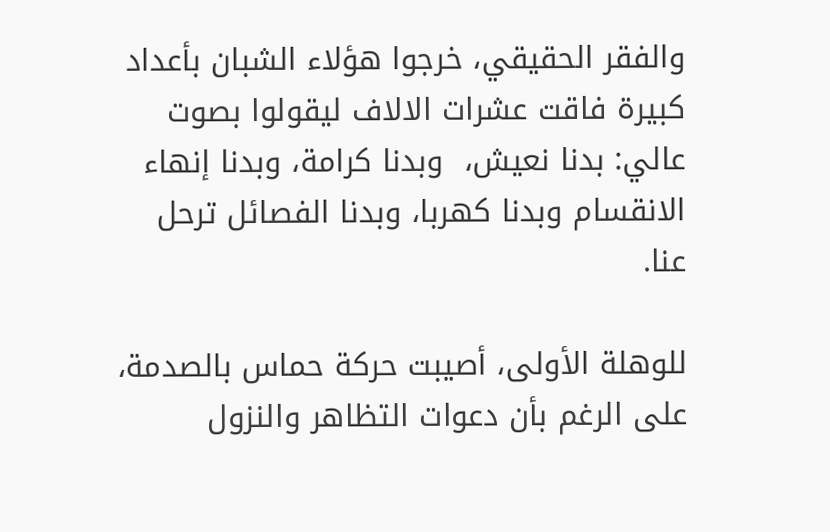والفقر الحقيقي، خرجوا هؤلاء الشبان بأعداد كبيرة فاقت عشرات الالاف ليقولوا بصوت عالي: بدنا نعيش،  وبدنا كرامة، وبدنا إنهاء الانقسام وبدنا كهربا، وبدنا الفصائل ترحل عنا.

للوهلة الأولى، أصيبت حركة حماس بالصدمة، على الرغم بأن دعوات التظاهر والنزول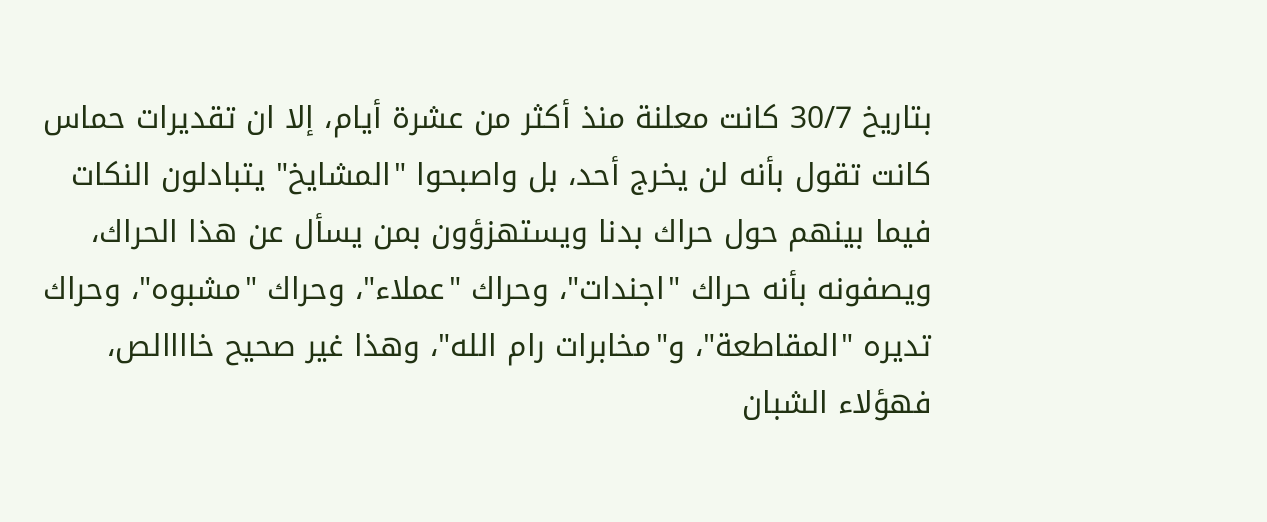بتاريخ 30/7 كانت معلنة منذ أكثر من عشرة أيام، إلا ان تقديرات حماس كانت تقول بأنه لن يخرج أحد، بل واصبحوا "المشايخ" يتبادلون النكات فيما بينهم حول حراك بدنا ويستهزؤون بمن يسأل عن هذا الحراك، ويصفونه بأنه حراك "اجندات"، وحراك "عملاء"، وحراك "مشبوه"، وحراك تديره "المقاطعة"، و"مخابرات رام الله"، وهذا غير صحيح خاااالص، فهؤلاء الشبان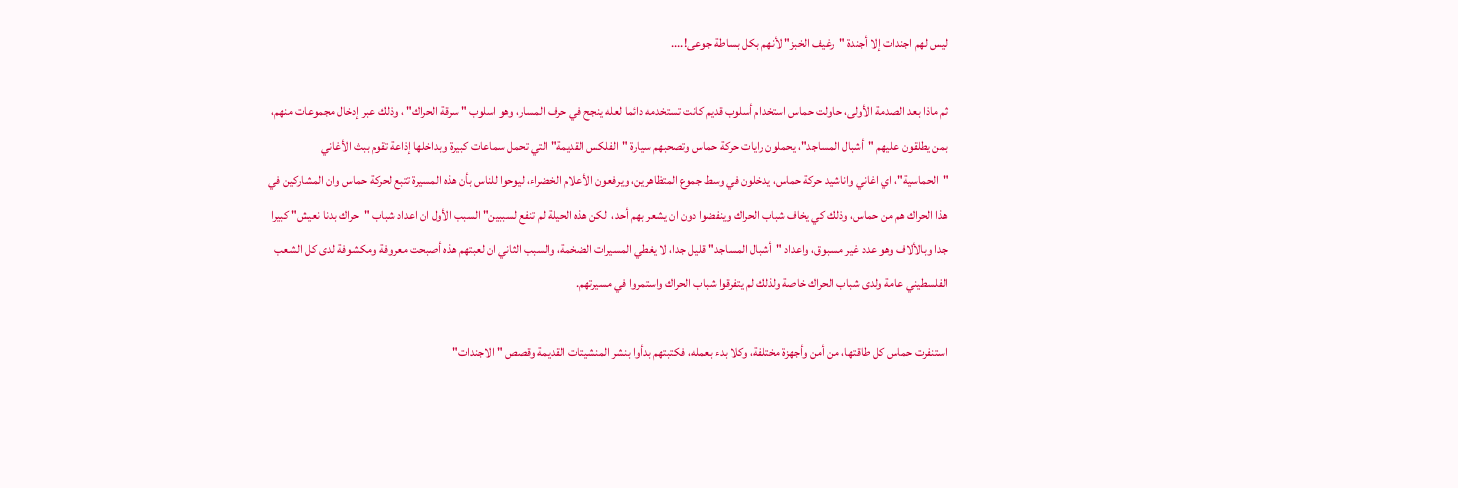ليس لهم اجندات إلا أجندة "رغيف الخبز" لأنهم بكل بساطة جوعى!....

ثم ماذا بعد الصدمة الأولى، حاولت حماس استخدام أسلوب قديم كانت تستخدمه دائما لعله ينجح في حرف المسار، وهو اسلوب " سرقة الحراك" ، وذلك عبر إدخال مجموعات منهم، بمن يطلقون عليهم "أشبال المساجد"، يحملون رايات حركة حماس وتصحبهم سيارة "الفلكس القديمة" التي تحمل سماعات كبيرة وبداخلها إذاعة تقوم ببث الأغاني "الحماسية"، اي اغاني واناشيد حركة حماس، يدخلون في وسط جموع المتظاهرين، ويرفعون الأعلام الخضراء، ليوحوا للناس بأن هذه المسيرة تتبع لحركة حماس وان المشاركين في هذا الحراك هم من حماس، وذلك كي يخاف شباب الحراك وينفضوا دون ان يشعر بهم أحد،  لكن هذه الحيلة لم تنفع لسببين" السبب الأول ان اعداد شباب "حراك بدنا نعيش" كبيرا جدا وبالألاف وهو عدد غير مسبوق، واعداد "أشبال المساجد" قليل جدا، لا يغطي المسيرات الضخمة، والسبب الثاني ان لعبتهم هذه أصبحت معروفة ومكشوفة لدى كل الشعب الفلسطيني عامة ولدى شباب الحراك خاصة ولذلك لم يتفرقوا شباب الحراك واستمروا في مسيرتهم.

استنفرت حماس كل طاقتها، من أمن وأجهزة مختلفة، وكلا بدء بعمله، فكتبتهم بدأوا بنشر المنشيتات القديمة وقصص " الاجندات"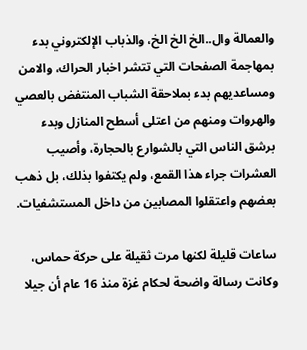والعمالة وال..الخ الخ الخ، والذباب الإلكتروني بدء بمهاجمة الصفحات التي تتشر اخبار الحراك، والامن ومساعديهم بدء بملاحقة الشباب المنتفض بالعصي والهروات ومنهم من اعتلى أسطح المنازل وبدء برشق الناس التي بالشوارع بالحجارة، وأصيب العشرات جراء هذا القمع، ولم يكتفوا بذلك، بل ذهب بعضهم واعتقلوا المصابين من داخل المستشفيات.

ساعات قليلة لكنها مرت ثقيلة على حركة حماس، وكانت رسالة واضحة لحكام غزة منذ 16 عام أن جيلا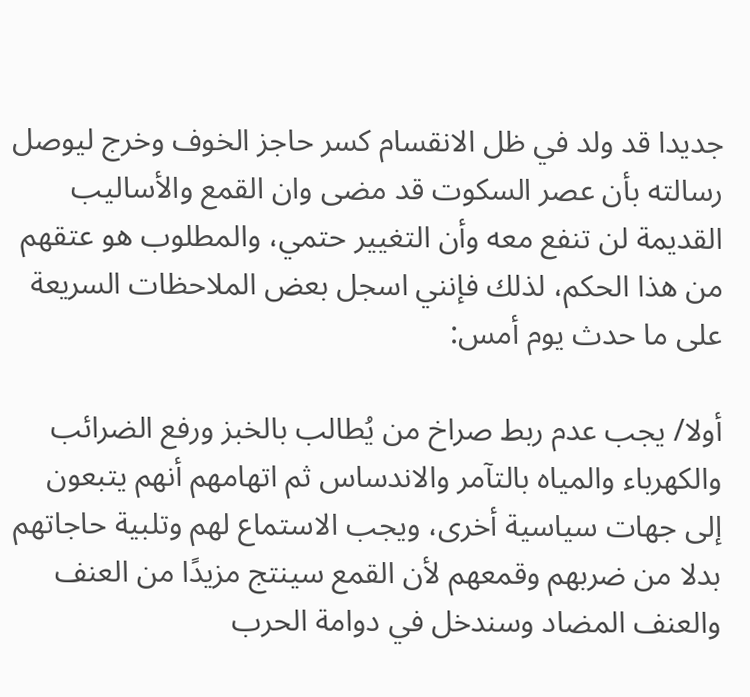جديدا قد ولد في ظل الانقسام كسر حاجز الخوف وخرج ليوصل رسالته بأن عصر السكوت قد مضى وان القمع والأساليب القديمة لن تنفع معه وأن التغيير حتمي، والمطلوب هو عتقهم من هذا الحكم، لذلك فإنني اسجل بعض الملاحظات السريعة على ما حدث يوم أمس:

أولا/ يجب عدم ربط صراخ من يُطالب بالخبز ورفع الضرائب والكهرباء والمياه بالتآمر والاندساس ثم اتهامهم أنهم يتبعون إلى جهات سياسية أخرى، ويجب الاستماع لهم وتلبية حاجاتهم بدلا من ضربهم وقمعهم لأن القمع سينتج مزيدًا من العنف والعنف المضاد وسندخل في دوامة الحرب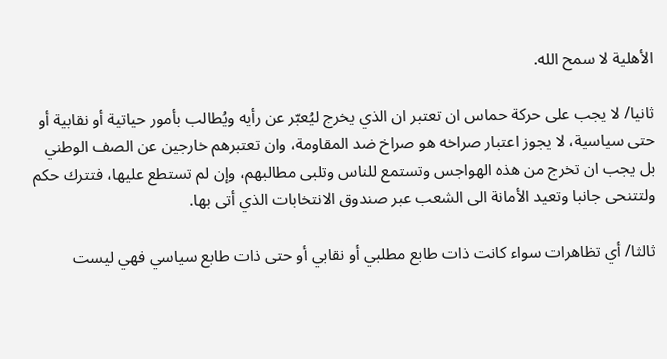الأهلية لا سمح الله.

ثانيا/ لا يجب على حركة حماس ان تعتبر ان الذي يخرج ليُعبّر عن رأيه ويُطالب بأمور حياتية أو نقابية أو حتى سياسية، لا يجوز اعتبار صراخه هو صراخ ضد المقاومة، وان تعتبرهم خارجين عن الصف الوطني بل يجب ان تخرج من هذه الهواجس وتستمع للناس وتلبى مطالبهم، وإن لم تستطع عليها، فتترك حكم ولتتنحى جانبا وتعيد الأمانة الى الشعب عبر صندوق الانتخابات الذي أتى بها.

ثالثا/ أي تظاهرات سواء كانت ذات طابع مطلبي أو نقابي أو حتى ذات طابع سياسي فهي ليست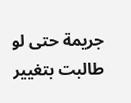جريمة حتى لو طالبت بتغيير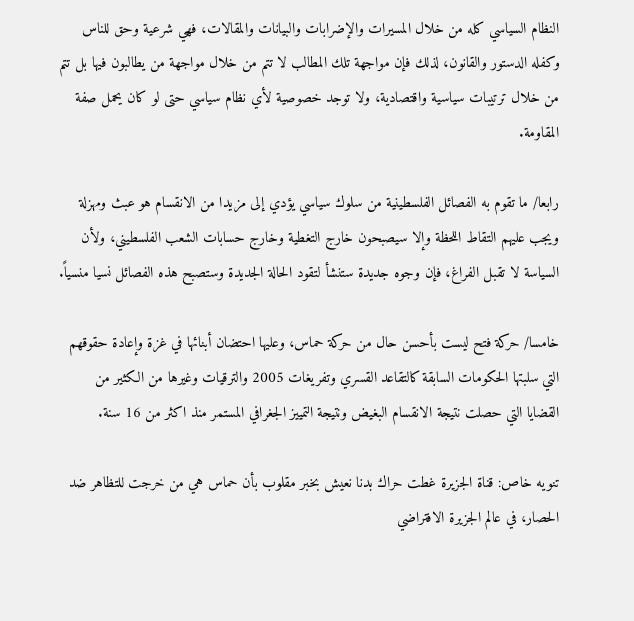النظام السياسي كله من خلال المسيرات والإضرابات والبيانات والمقالات، فهي شرعية وحق للناس وكفله الدستور والقانون، لذلك فإن مواجهة تلك المطالب لا تتم من خلال مواجهة من يطالبون فيها بل تتم من خلال ترتيبات سياسية واقتصادية، ولا توجد خصوصية لأي نظام سياسي حتى لو كان يحمل صفة المقاومة.

رابعا/ ما تقوم به الفصائل الفلسطينية من سلوك سياسي يؤدي إلى مزيدا من الانقسام هو عبث ومهزلة ويجب عليهم التقاط اللحظة وإلا سيصبحون خارج التغطية وخارج حسابات الشعب الفلسطيني، ولأن السياسة لا تقبل الفراغ، فإن وجوه جديدة ستنشأ لتقود الحالة الجديدة وستصبح هذه الفصائل نسيا منسياً.

خامسا/ حركة فتح ليست بأحسن حال من حركة حماس، وعليها احتضان أبنائها في غزة وإعادة حقوقهم التي سلبتها الحكومات السابقة كالتقاعد القسري وتفريغات 2005 والترقيات وغيرها من الكثير من القضايا التي حصلت نتيجة الانقسام البغيض ونتيجة التمييز الجغرافي المستمر منذ اكثر من 16 سنة.

تنويه خاص: قناة الجزيرة غطت حراك بدنا نعيش بخبر مقلوب بأن حماس هي من خرجت للتظاهر ضد الحصار، في عالم الجزيرة الافتراضي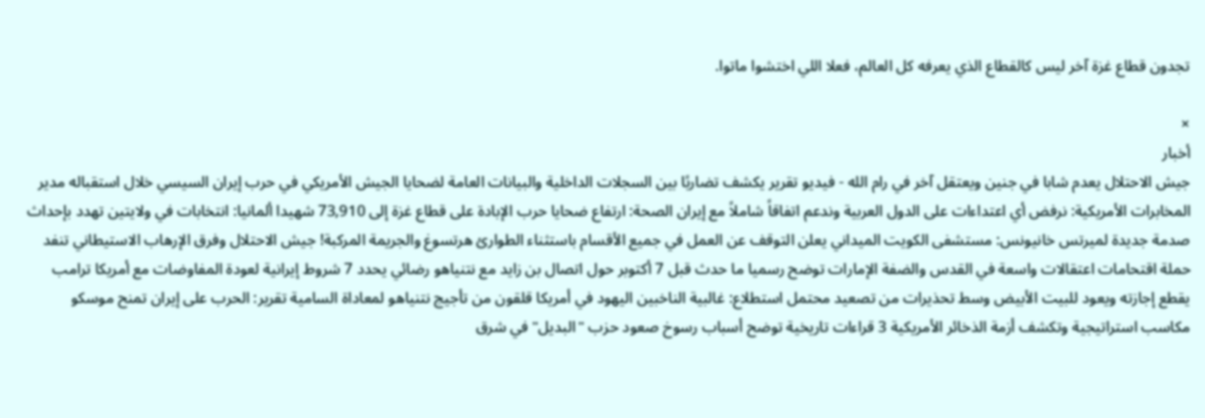تجدون قطاع غزة آخر ليس كالقطاع الذي يعرفه كل العالم، فعلا اللي اختشوا ماتوا.

×
أخبار
جيش الاحتلال يعدم شابا في جنين ويعتقل آخر في رام الله - فيديو تقرير يكشف تضاربًا بين السجلات الداخلية والبيانات العامة لضحايا الجيش الأمريكي في حرب إيران السيسي خلال استقباله مدير المخابرات الأمريكية: نرفض أي اعتداءات على الدول العربية وندعم اتفاقاً شاملاً مع إيران الصحة: ارتفاع ضحايا حرب الإبادة على قطاع غزة إلى 73,910 شهيدا ألمانيا: انتخابات في ولايتين تهدد بإحداث صدمة جديدة لميرتس خانيونس: مستشفى الكويت الميداني يعلن التوقف عن العمل في جميع الأقسام باستثناء الطوارئ هرتسوغ والجريمة المركبة! جيش الاحتلال وفرق الإرهاب الاستيطاني تنفد حملة اقتحامات اعتقالات واسعة في القدس والضفة الإمارات توضح رسميا ما حدث قبل 7 أكتوبر حول اتصال بن زايد مع نتنياهو رضائي يحدد 7 شروط إيرانية لعودة المفاوضات مع أمريكا ترامب يقطع إجازته ويعود للبيت الأبيض وسط تحذيرات من تصعيد محتمل استطلاع: غالبية الناخبين اليهود في أمريكا قلقون من تأجيج نتنياهو لمعاداة السامية تقرير: الحرب على إيران تمنح موسكو مكاسب استراتيجية وتكشف أزمة الذخائر الأمريكية 3 قراءات تاريخية توضح أسباب رسوخ صعود حزب "البديل" في شرق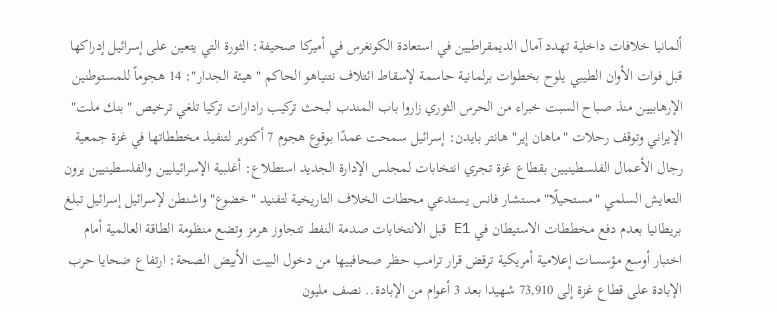ألمانيا خلافات داخلية تهدد آمال الديمقراطيين في استعادة الكونغرس في أميركا صحيفة: الثورة التي يتعين على إسرائيل إدراكها قبل فوات الأوان الطيبي يلوح بخطوات برلمانية حاسمة لإسقاط ائتلاف نتنياهو الحاكم "هيئة الجدار": 14 هجوماً للمستوطنين الإرهابيين منذ صباح السبت خبراء من الحرس الثوري زاروا باب المندب لبحث تركيب رادارات تركيا تلغي ترخيص "بنك ملت" الإيراني وتوقف رحلات "ماهان إير" هانتر بايدن: إسرائيل سمحت عمدًا بوقوع هجوم 7 أكتوبر لتنفيذ مخططاتها في غزة جمعية رجال الأعمال الفلسطينيين بقطاع غزة تجري انتخابات لمجلس الإدارة الجديد استطلاع: أغلبية الإسرائيليين والفلسطينيين يرون التعايش السلمي "مستحيلًا" مستشار فانس يستدعي محطات الخلاف التاريخية لتفنيد "خضوع" واشنطن لإسرائيل إسرائيل تبلغ بريطانيا بعدم دفع مخططات الاستيطان في E1 قبل الانتخابات صدمة النفط تتجاوز هرمز وتضع منظومة الطاقة العالمية أمام اختبار أوسع مؤسسات إعلامية أمريكية ترقض قرار ترامب حظر صحافييها من دخول البيت الأبيض الصحة: ارتفاع ضحايا حرب الإبادة على قطاع غزة إلى 73,910 شهيدا بعد 3 أعوام من الإبادة.. نصف مليون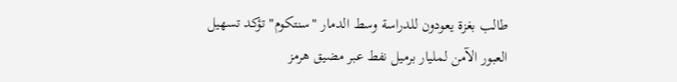طالب بغزة يعودون للدراسة وسط الدمار "سنتكوم" تؤكد تسهيل العبور الآمن لمليار برميل نفط عبر مضيق هرمز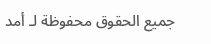جميع الحقوق محفوظة لـ أمد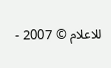للاعلام © 2007 -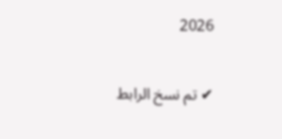2026

✔ تم نسخ الرابط